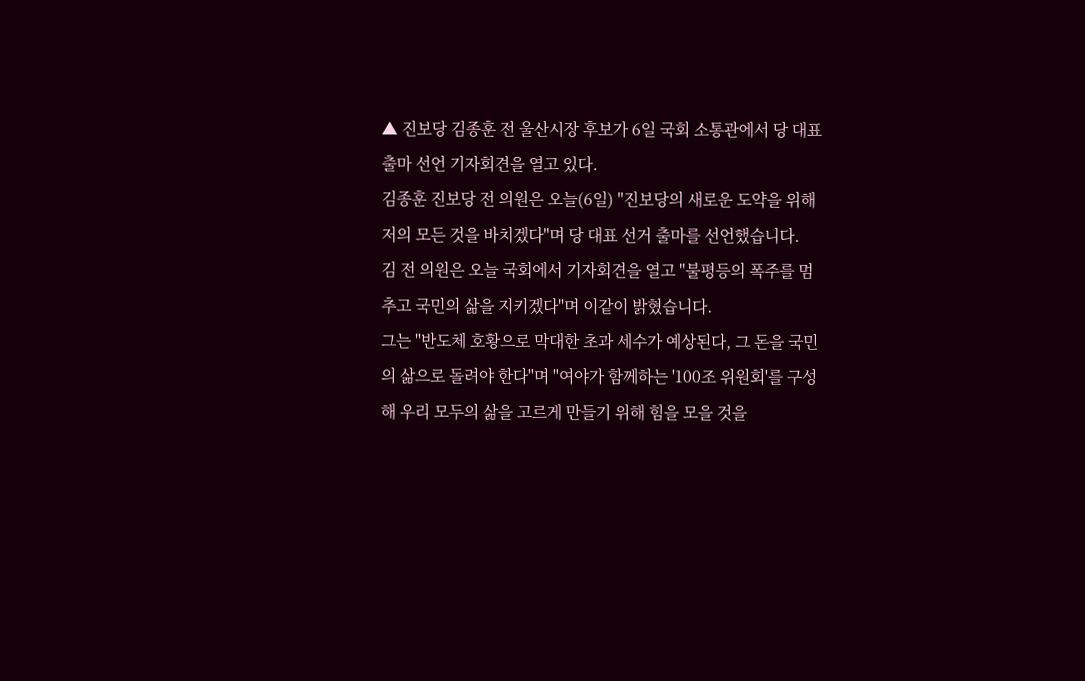▲ 진보당 김종훈 전 울산시장 후보가 6일 국회 소통관에서 당 대표 출마 선언 기자회견을 열고 있다.
김종훈 진보당 전 의원은 오늘(6일) "진보당의 새로운 도약을 위해 저의 모든 것을 바치겠다"며 당 대표 선거 출마를 선언했습니다.
김 전 의원은 오늘 국회에서 기자회견을 열고 "불평등의 폭주를 멈추고 국민의 삶을 지키겠다"며 이같이 밝혔습니다.
그는 "반도체 호황으로 막대한 초과 세수가 예상된다, 그 돈을 국민의 삶으로 돌려야 한다"며 "여야가 함께하는 '100조 위원회'를 구성해 우리 모두의 삶을 고르게 만들기 위해 힘을 모을 것을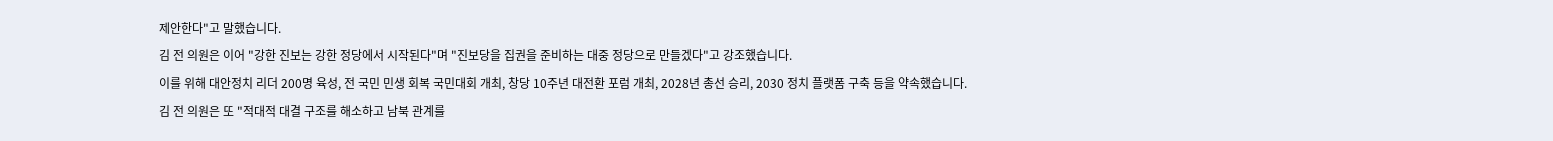제안한다"고 말했습니다.
김 전 의원은 이어 "강한 진보는 강한 정당에서 시작된다"며 "진보당을 집권을 준비하는 대중 정당으로 만들겠다"고 강조했습니다.
이를 위해 대안정치 리더 200명 육성, 전 국민 민생 회복 국민대회 개최, 창당 10주년 대전환 포럼 개최, 2028년 총선 승리, 2030 정치 플랫폼 구축 등을 약속했습니다.
김 전 의원은 또 "적대적 대결 구조를 해소하고 남북 관계를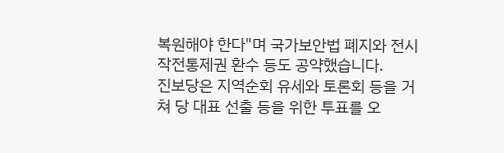복원해야 한다"며 국가보안법 폐지와 전시작전통제권 환수 등도 공약했습니다.
진보당은 지역순회 유세와 토론회 등을 거쳐 당 대표 선출 등을 위한 투표를 오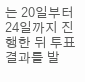는 20일부터 24일까지 진행한 뒤 투표 결과를 발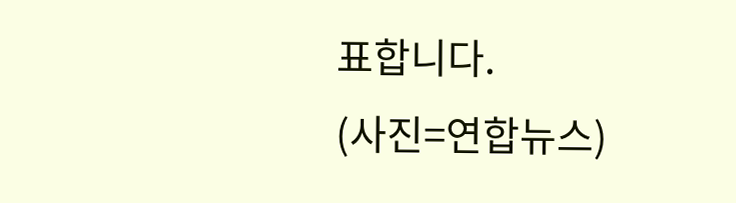표합니다.
(사진=연합뉴스)